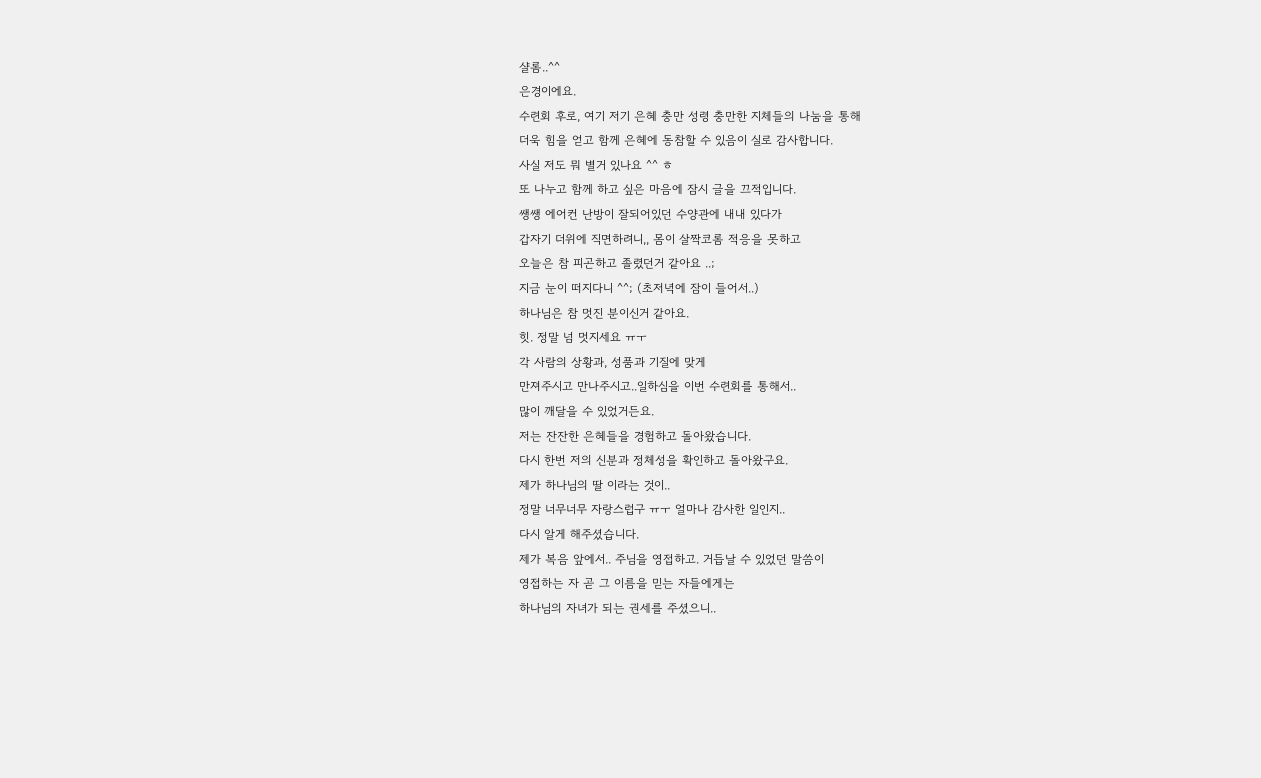샬롬..^^
은경이에요.
수련회 후로, 여기 저기 은혜 충만 성령 충만한 지체들의 나눔을 통해
더욱 힘을 얻고 함께 은혜에 동참할 수 있음이 실로 감사합니다.
사실 저도 뭐 별거 있나요 ^^ ㅎ
또 나누고 함께 하고 싶은 마음에 잠시 글을 끄적입니다.
쌩쌩 에어컨 난방이 잘되어있던 수양관에 내내 있다가
갑자기 더위에 직면하려니,, 몸이 살짝코롬 적응을 못하고
오늘은 참 피곤하고 졸렸던거 같아요 ..;
지금 눈이 떠지다니 ^^; (초저녁에 잠이 들어서..)
하나님은 참 멋진 분이신거 같아요.
힛. 정말 넘 멋지세요 ㅠㅜ
각 사람의 상황과, 성품과 기질에 맞게
만져주시고 만나주시고..일하심을 이번 수련회를 통해서..
많이 깨달을 수 있었거든요.
저는 잔잔한 은혜들을 경험하고 돌아왔습니다.
다시 한번 저의 신분과 정체성을 확인하고 돌아왔구요.
제가 하나님의 딸 이라는 것이..
정말 너무너무 자랑스럽구 ㅠㅜ 얼마나 감사한 일인지..
다시 알게 해주셨습니다.
제가 복음 앞에서.. 주님을 영접하고. 거듭날 수 있었던 말씀이
영접하는 자 곧 그 이름을 믿는 자들에게는
하나님의 자녀가 되는 권세를 주셨으니..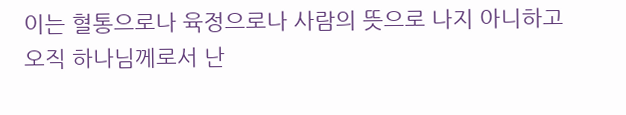이는 혈통으로나 육정으로나 사람의 뜻으로 나지 아니하고
오직 하나님께로서 난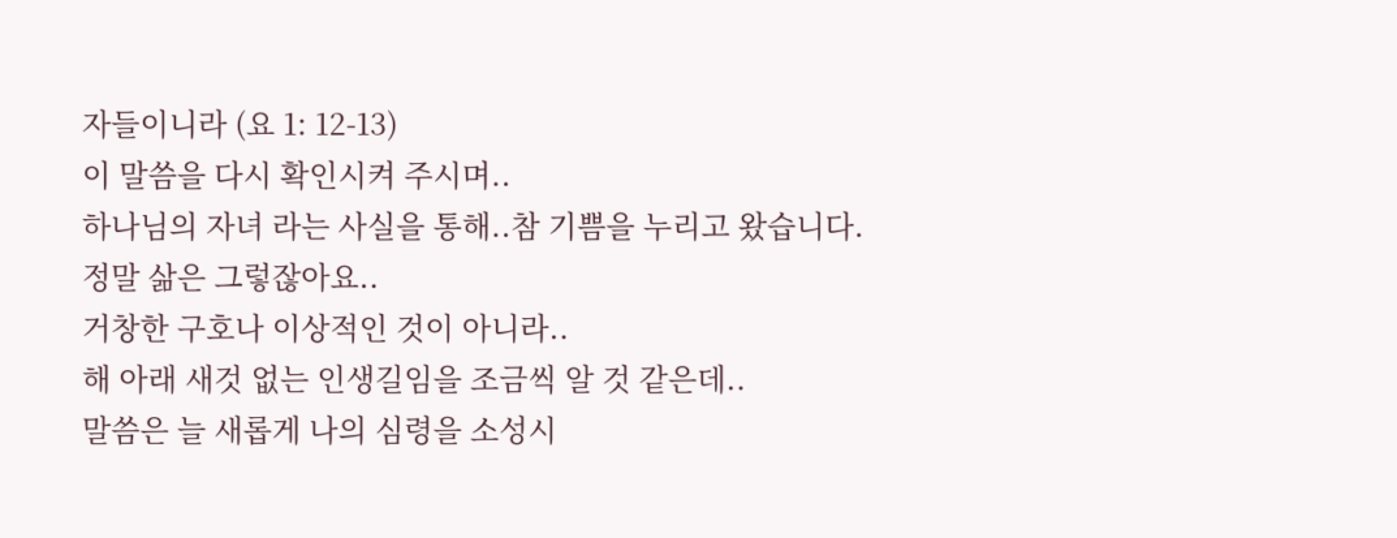자들이니라 (요 1: 12-13)
이 말씀을 다시 확인시켜 주시며..
하나님의 자녀 라는 사실을 통해..참 기쁨을 누리고 왔습니다.
정말 삶은 그렇잖아요..
거창한 구호나 이상적인 것이 아니라..
해 아래 새것 없는 인생길임을 조금씩 알 것 같은데..
말씀은 늘 새롭게 나의 심령을 소성시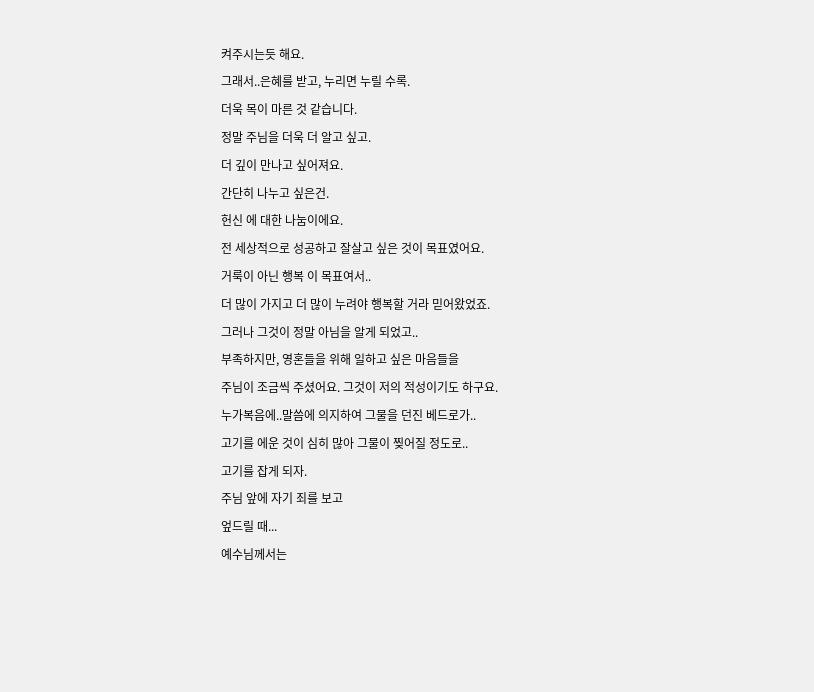켜주시는듯 해요.
그래서..은혜를 받고, 누리면 누릴 수록.
더욱 목이 마른 것 같습니다.
정말 주님을 더욱 더 알고 싶고.
더 깊이 만나고 싶어져요.
간단히 나누고 싶은건.
헌신 에 대한 나눔이에요.
전 세상적으로 성공하고 잘살고 싶은 것이 목표였어요.
거룩이 아닌 행복 이 목표여서..
더 많이 가지고 더 많이 누려야 행복할 거라 믿어왔었죠.
그러나 그것이 정말 아님을 알게 되었고..
부족하지만, 영혼들을 위해 일하고 싶은 마음들을
주님이 조금씩 주셨어요. 그것이 저의 적성이기도 하구요.
누가복음에..말씀에 의지하여 그물을 던진 베드로가..
고기를 에운 것이 심히 많아 그물이 찢어질 정도로..
고기를 잡게 되자.
주님 앞에 자기 죄를 보고
엎드릴 때...
예수님께서는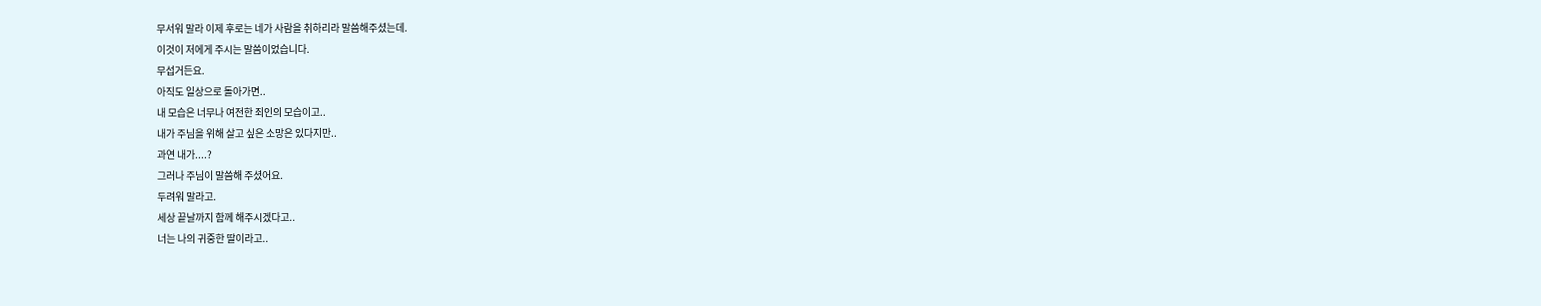무서워 말라 이제 후로는 네가 사람을 취하리라 말씀해주셨는데.
이것이 저에게 주시는 말씀이었습니다.
무섭거든요.
아직도 일상으로 돌아가면..
내 모습은 너무나 여전한 죄인의 모습이고..
내가 주님을 위해 살고 싶은 소망은 있다지만..
과연 내가....?
그러나 주님이 말씀해 주셨어요.
두려워 말라고.
세상 끝날까지 함께 해주시겠다고..
너는 나의 귀중한 딸이라고..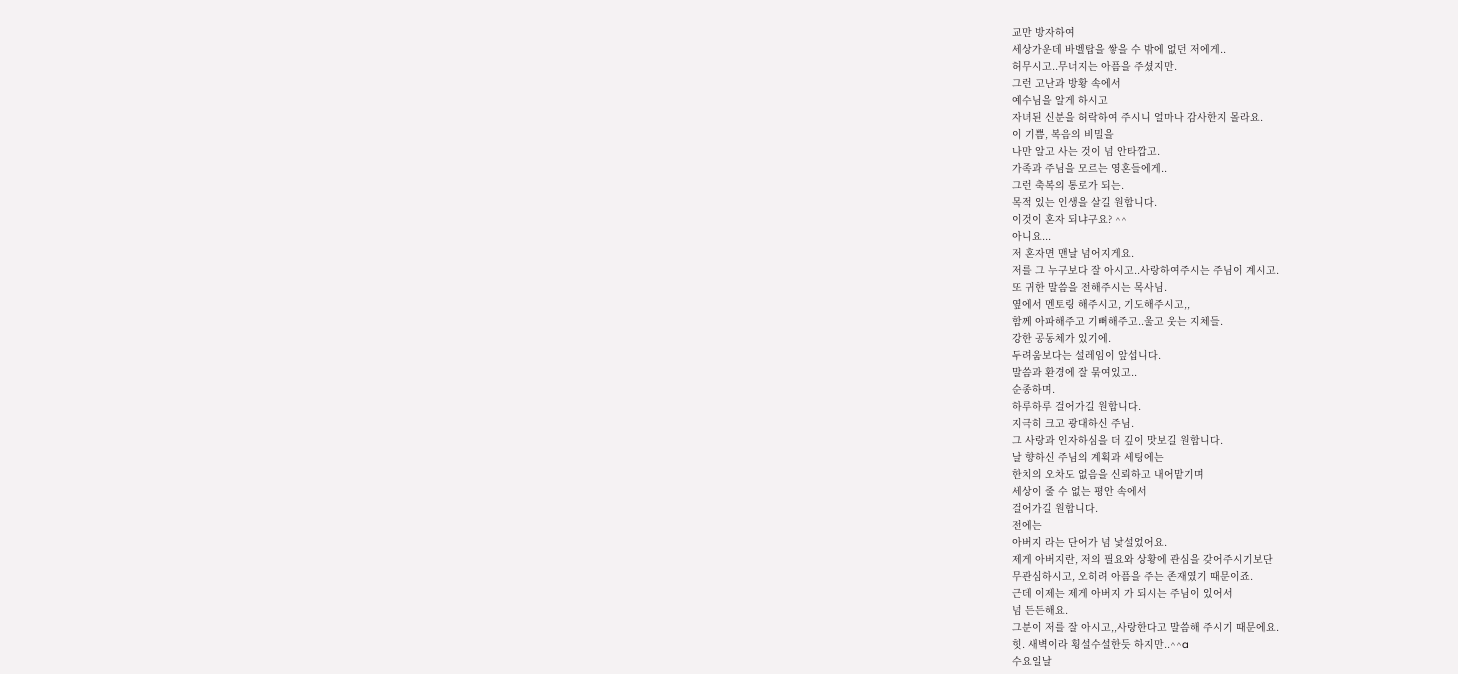교만 방자하여
세상가운데 바벨탑을 쌓을 수 밖에 없던 저에게..
허무시고..무너지는 아픔을 주셨지만.
그런 고난과 방황 속에서
예수님을 알게 하시고
자녀된 신분을 허락하여 주시니 얼마나 감사한지 몰라요.
이 기쁨, 복음의 비밀을
나만 알고 사는 것이 넘 안타깝고.
가족과 주님을 모르는 영혼들에게..
그런 축복의 통로가 되는.
목적 있는 인생을 살길 원합니다.
이것이 혼자 되냐구요? ^^
아니요...
저 혼자면 맨날 넘어지게요.
저를 그 누구보다 잘 아시고..사랑하여주시는 주님이 계시고.
또 귀한 말씀을 전해주시는 목사님.
옆에서 멘토링 해주시고, 기도해주시고,,
함께 아파해주고 기뻐해주고..울고 웃는 지체들.
강한 공동체가 있기에.
두려움보다는 설레임이 앞섭니다.
말씀과 환경에 잘 묶여있고..
순종하며.
하루하루 걸어가길 원합니다.
지극히 크고 광대하신 주님.
그 사랑과 인자하심을 더 깊이 맛보길 원합니다.
날 향하신 주님의 계획과 세팅에는
한치의 오차도 없음을 신뢰하고 내어맡기며
세상이 줄 수 없는 평안 속에서
걸어가길 원합니다.
전에는
아버지 라는 단어가 넘 낯설었어요.
제게 아버지란, 저의 필요와 상황에 관심을 갖어주시기보단
무관심하시고, 오히려 아픔을 주는 존재였기 때문이죠.
근데 이제는 제게 아버지 가 되시는 주님이 있어서
넘 든든해요.
그분이 저를 잘 아시고,,사랑한다고 말씀해 주시기 때문에요.
힛. 새벽이라 횡설수설한듯 하지만..^^a
수요일날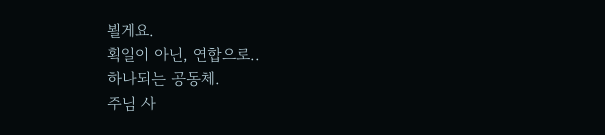뵐게요.
획일이 아닌, 연합으로..
하나되는 공동체.
주님 사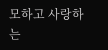모하고 사랑하는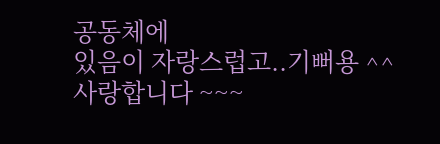공동체에
있음이 자랑스럽고..기뻐용 ^^
사랑합니다 ~~~